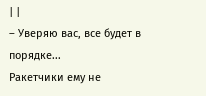| |
– Уверяю вас, все будет в порядке...
Ракетчики ему не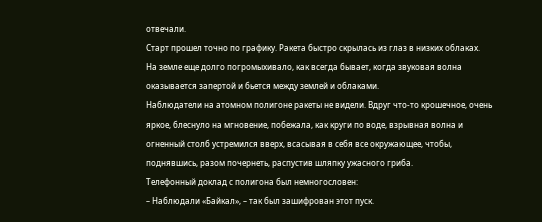отвечали.
Старт прошел точно по графику. Ракета быстро скрылась из глаз в низких облаках.
На земле еще долго погромыхивало, как всегда бывает, когда звуковая волна
оказывается запертой и бьется между землей и облаками.
Наблюдатели на атомном полигоне ракеты не видели. Вдруг что-то крошечное, очень
яркое, блеснуло на мгновение, побежала, как круги по воде, взрывная волна и
огненный столб устремился вверх, всасывая в себя все окружающее, чтобы,
поднявшись, разом почернеть, распустив шляпку ужасного гриба.
Телефонный доклад с полигона был немногословен:
– Наблюдали «Байкал», – так был зашифрован этот пуск.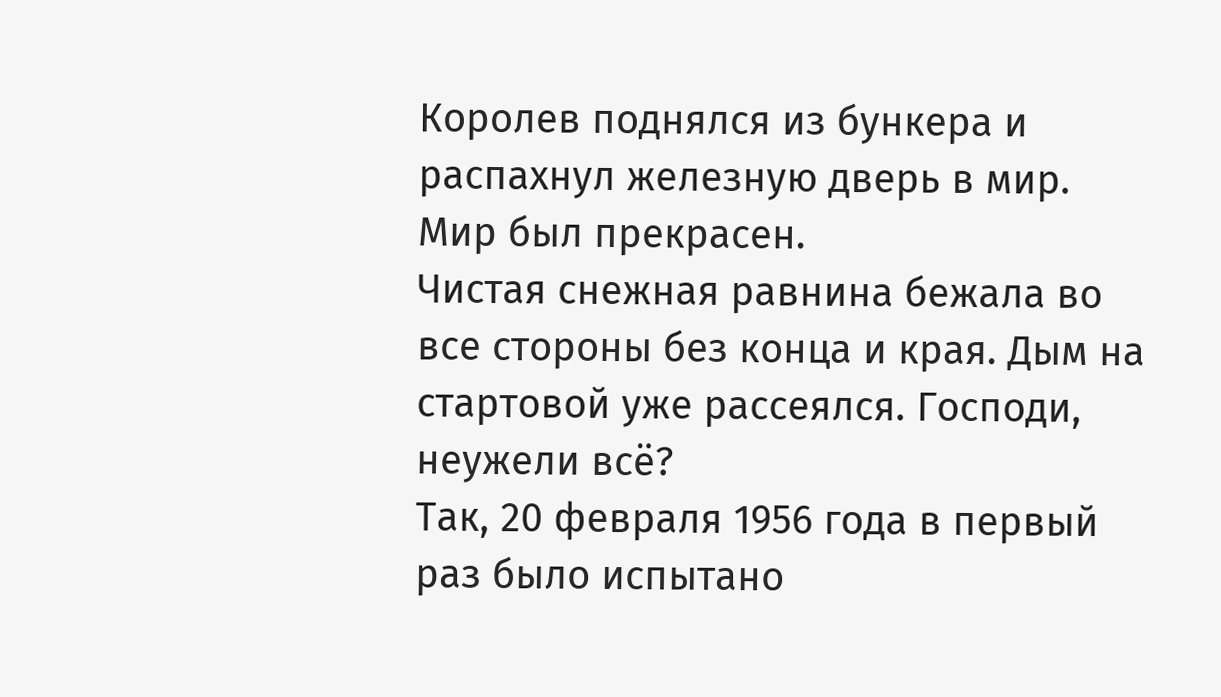Королев поднялся из бункера и распахнул железную дверь в мир. Мир был прекрасен.
Чистая снежная равнина бежала во все стороны без конца и края. Дым на
стартовой уже рассеялся. Господи, неужели всё?
Так, 20 февраля 1956 года в первый раз было испытано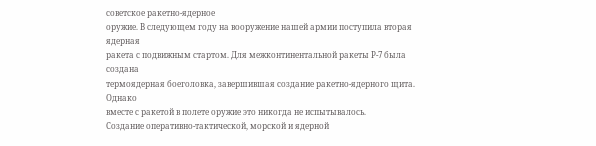советское ракетно-ядерное
оружие. В следующем году на вооружение нашей армии поступила вторая ядерная
ракета с подвижным стартом. Для межконтинентальной ракеты Р-7 была создана
термоядерная боеголовка, завершившая создание ракетно-ядерного щита. Однако
вместе с ракетой в полете оружие это никогда не испытывалось.
Создание оперативно-тактической, морской и ядерной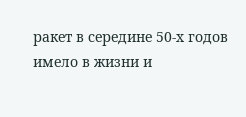ракет в середине 50-х годов
имело в жизни и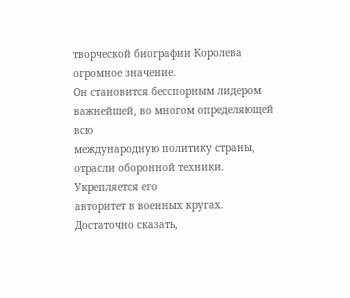творческой биографии Королева огромное значение.
Он становится бесспорным лидером важнейшей, во многом определяющей всю
международную политику страны, отрасли оборонной техники. Укрепляется его
авторитет в военных кругах. Достаточно сказать,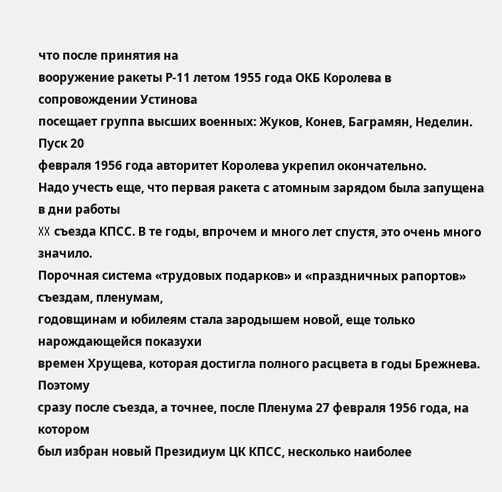что после принятия на
вооружение ракеты Р-11 летом 1955 года ОКБ Королева в сопровождении Устинова
посещает группа высших военных: Жуков, Конев, Баграмян, Неделин. Пуск 20
февраля 1956 года авторитет Королева укрепил окончательно.
Надо учесть еще, что первая ракета с атомным зарядом была запущена в дни работы
XX съезда КПСС. В те годы, впрочем и много лет спустя, это очень много значило.
Порочная система «трудовых подарков» и «праздничных рапортов» съездам, пленумам,
годовщинам и юбилеям стала зародышем новой, еще только нарождающейся показухи
времен Хрущева, которая достигла полного расцвета в годы Брежнева. Поэтому
сразу после съезда, а точнее, после Пленума 27 февраля 1956 года, на котором
был избран новый Президиум ЦК КПСС, несколько наиболее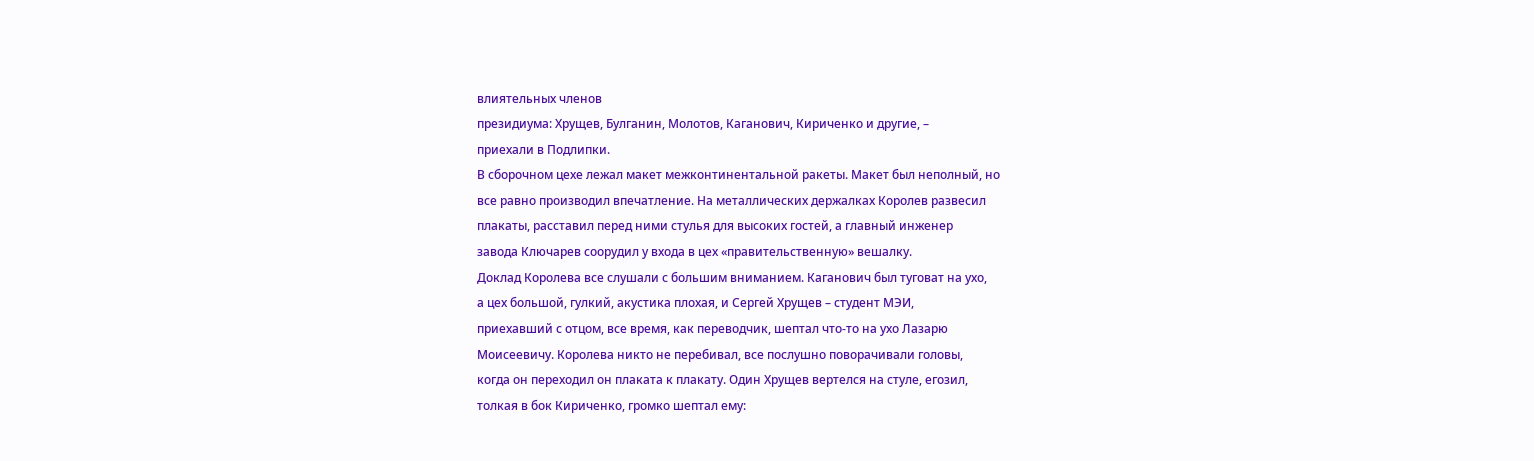влиятельных членов
президиума: Хрущев, Булганин, Молотов, Каганович, Кириченко и другие, –
приехали в Подлипки.
В сборочном цехе лежал макет межконтинентальной ракеты. Макет был неполный, но
все равно производил впечатление. На металлических держалках Королев развесил
плакаты, расставил перед ними стулья для высоких гостей, а главный инженер
завода Ключарев соорудил у входа в цех «правительственную» вешалку.
Доклад Королева все слушали с большим вниманием. Каганович был туговат на ухо,
а цех большой, гулкий, акустика плохая, и Сергей Хрущев – студент МЭИ,
приехавший с отцом, все время, как переводчик, шептал что-то на ухо Лазарю
Моисеевичу. Королева никто не перебивал, все послушно поворачивали головы,
когда он переходил он плаката к плакату. Один Хрущев вертелся на стуле, егозил,
толкая в бок Кириченко, громко шептал ему: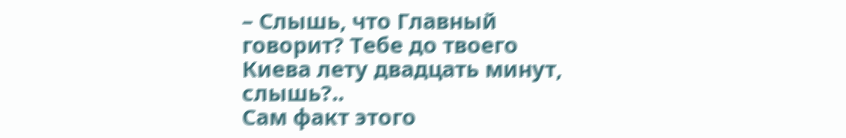– Слышь, что Главный говорит? Тебе до твоего Киева лету двадцать минут, слышь?..
Сам факт этого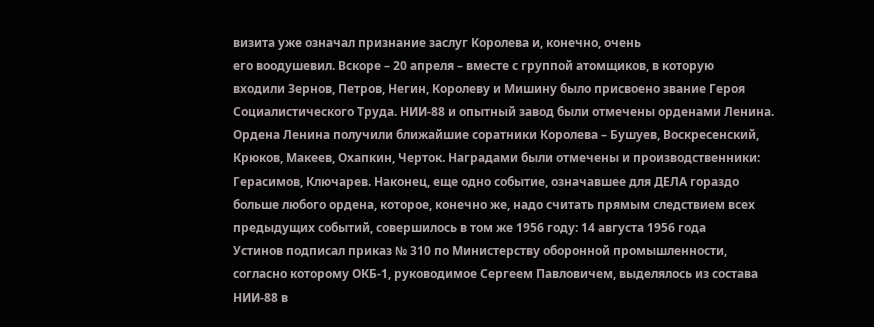визита уже означал признание заслуг Королева и, конечно, очень
его воодушевил. Вскоре – 20 апреля – вместе с группой атомщиков, в которую
входили Зернов, Петров, Негин, Королеву и Мишину было присвоено звание Героя
Социалистического Труда. НИИ-88 и опытный завод были отмечены орденами Ленина.
Ордена Ленина получили ближайшие соратники Королева – Бушуев, Воскресенский,
Крюков, Макеев, Охапкин, Черток. Наградами были отмечены и производственники:
Герасимов, Ключарев. Наконец, еще одно событие, означавшее для ДЕЛА гораздо
больше любого ордена, которое, конечно же, надо считать прямым следствием всех
предыдущих событий, совершилось в том же 1956 году: 14 августа 1956 года
Устинов подписал приказ № 310 по Министерству оборонной промышленности,
согласно которому ОКБ-1, руководимое Сергеем Павловичем, выделялось из состава
НИИ-88 в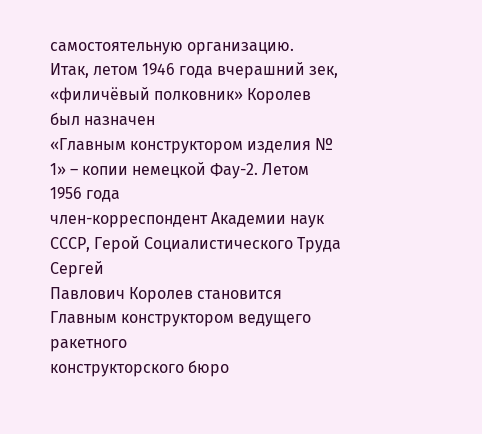самостоятельную организацию.
Итак, летом 1946 года вчерашний зек, «филичёвый полковник» Королев был назначен
«Главным конструктором изделия № 1» – копии немецкой Фау-2. Летом 1956 года
член-корреспондент Академии наук СССР, Герой Социалистического Труда Сергей
Павлович Королев становится Главным конструктором ведущего ракетного
конструкторского бюро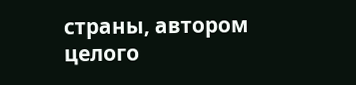страны, автором целого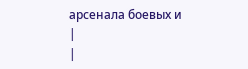арсенала боевых и
|
|